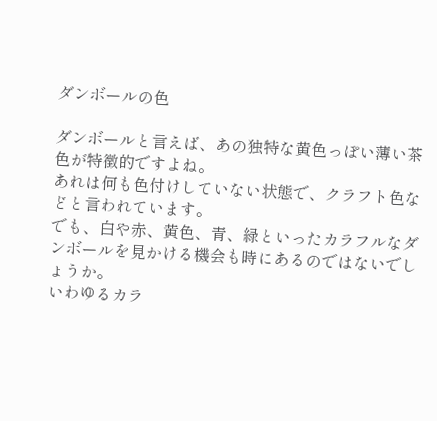ダンボールの色

ダンボールと言えば、あの独特な黄色っぽい薄い茶色が特徴的ですよね。
あれは何も色付けしていない状態で、クラフト色などと言われています。
でも、白や赤、黄色、青、緑といったカラフルなダンボールを見かける機会も時にあるのではないでしょうか。
いわゆるカラ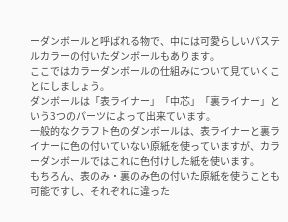ーダンボールと呼ばれる物で、中には可愛らしいパステルカラーの付いたダンボールもあります。
ここではカラーダンボールの仕組みについて見ていくことにしましょう。
ダンボールは「表ライナー」「中芯」「裏ライナー」という3つのパーツによって出来ています。
一般的なクラフト色のダンボールは、表ライナーと裏ライナーに色の付いていない原紙を使っていますが、カラーダンボールではこれに色付けした紙を使います。
もちろん、表のみ・裏のみ色の付いた原紙を使うことも可能ですし、それぞれに違った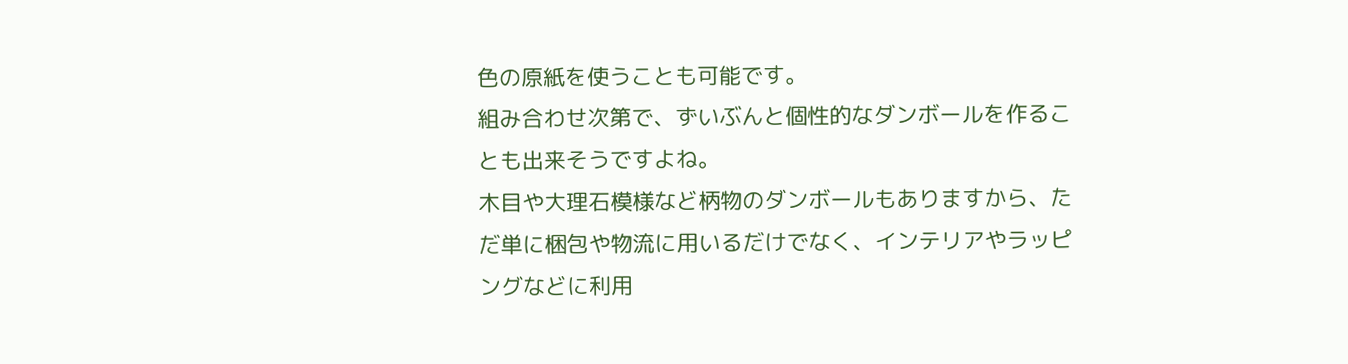色の原紙を使うことも可能です。
組み合わせ次第で、ずいぶんと個性的なダンボールを作ることも出来そうですよね。
木目や大理石模様など柄物のダンボールもありますから、ただ単に梱包や物流に用いるだけでなく、インテリアやラッピングなどに利用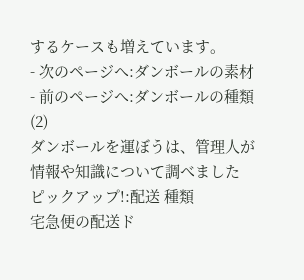するケースも増えています。
- 次のページへ:ダンボールの素材
- 前のページへ:ダンボールの種類(2)
ダンボールを運ぼうは、管理人が情報や知識について調べました
ピックアップ!:配送 種類
宅急便の配送ド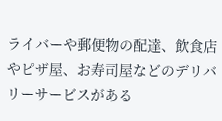ライバーや郵便物の配達、飲食店やピザ屋、お寿司屋などのデリバリーサービスがある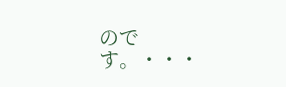のです。・・・